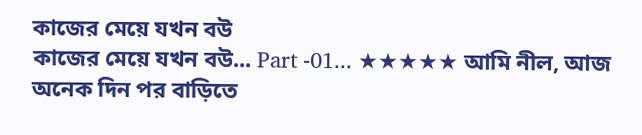কাজের মেয়ে যখন বউ
কাজের মেয়ে যখন বউ... Part -01... ★★★★★ আমি নীল, আজ অনেক দিন পর বাড়িতে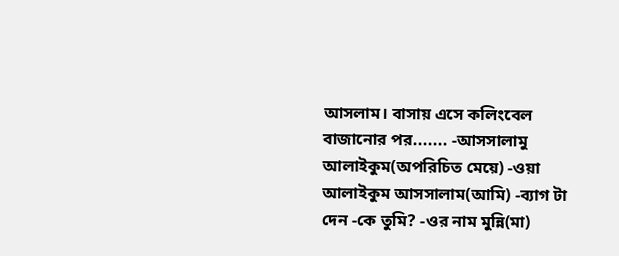আসলাম। বাসায় এসে কলিংবেল বাজানোর পর....... -আসসালামু আলাইকুম(অপরিচিত মেয়ে) -ওয়া আলাইকুম আসসালাম(আমি) -ব্যাগ টা দেন -কে তুমি? -ওর নাম মুন্নি(মা)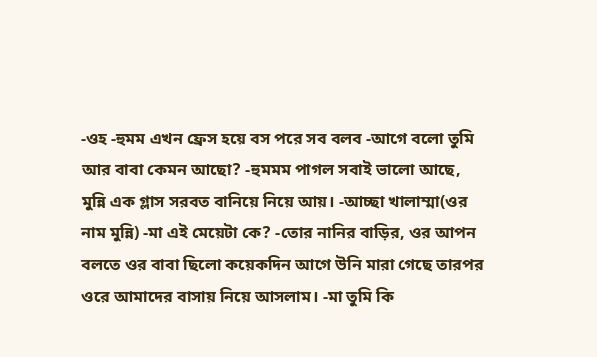-ওহ -হুমম এখন ফ্রেস হয়ে বস পরে সব বলব -আগে বলো তুমি আর বাবা কেমন আছো? -হুমমম পাগল সবাই ভালো আছে, মুন্নি এক গ্লাস সরবত বানিয়ে নিয়ে আয়। -আচ্ছা খালাম্মা(ওর নাম মুন্নি) -মা এই মেয়েটা কে? -তোর নানির বাড়ির, ওর আপন বলতে ওর বাবা ছিলো কয়েকদিন আগে উনি মারা গেছে তারপর ওরে আমাদের বাসায় নিয়ে আসলাম। -মা তুমি কি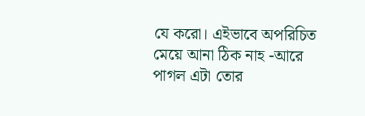যে করো। এইভাবে অপরিচিত মেয়ে আনা ঠিক নাহ -আরে পাগল এটা তোর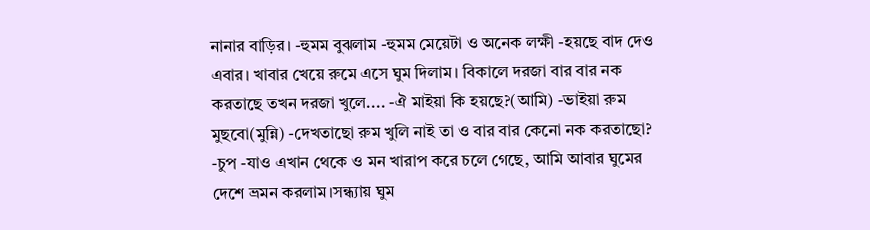নানার বাড়ির। -হুমম বুঝলাম -হুমম মেয়েটা ও অনেক লক্ষী -হয়ছে বাদ দেও এবার। খাবার খেয়ে রুমে এসে ঘুম দিলাম। বিকালে দরজা বার বার নক করতাছে তখন দরজা খুলে.... -ঐ মাইয়া কি হয়ছে?(আমি) -ভাইয়া রুম মুছবো(মুন্নি) -দেখতাছো রুম খুলি নাই তা ও বার বার কেনো নক করতাছো? -চুপ -যাও এখান থেকে ও মন খারাপ করে চলে গেছে, আমি আবার ঘুমের দেশে ভ্রমন করলাম।সন্ধ্যায় ঘুম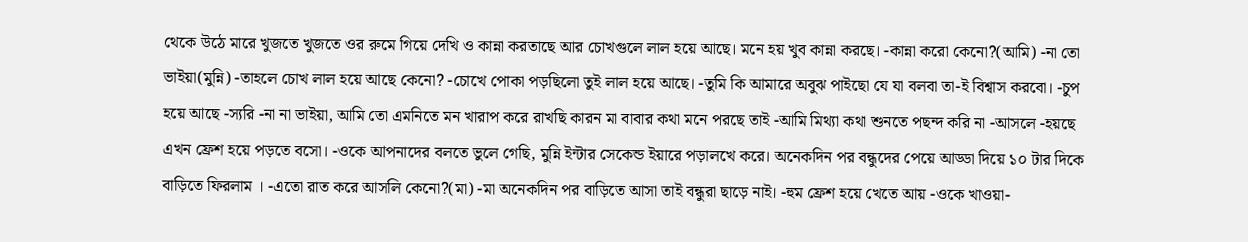থেকে উঠে মারে খুজতে খুজতে ওর রুমে গিয়ে দেখি ও কান্না করতাছে আর চোখগুলে লাল হয়ে আছে। মনে হয় খুব কান্না করছে। -কান্না করো কেনো?(আমি) -না তো ভাইয়া(মুন্নি) -তাহলে চোখ লাল হয়ে আছে কেনো? -চোখে পোকা পড়ছিলো তুই লাল হয়ে আছে। -তুমি কি আমারে অবুঝ পাইছো যে যা বলবা তা-ই বিশ্বাস করবো। -চুপ হয়ে আছে -স্যরি -না না ভাইয়া, আমি তো এমনিতে মন খারাপ করে রাখছি কারন মা বাবার কথা মনে পরছে তাই -আমি মিথ্যা কথা শুনতে পছন্দ করি না -আসলে -হয়ছে এখন ফ্রেশ হয়ে পড়তে বসো। -ওকে আপনাদের বলতে ভুলে গেছি, মুন্নি ইন্টার সেকেন্ড ইয়ারে পড়ালখে করে। অনেকদিন পর বন্ধুদের পেয়ে আড্ডা দিয়ে ১০ টার দিকে বাড়িতে ফিরলাম । -এতো রাত করে আসলি কেনো?(মা) -মা অনেকদিন পর বাড়িতে আসা তাই বন্ধুরা ছাড়ে নাই। -হুম ফ্রেশ হয়ে খেতে আয় -ওকে খাওয়া-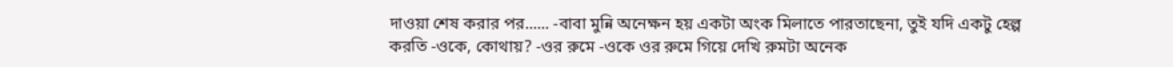দাওয়া শেষ করার পর...... -বাবা মুন্নি অনেক্ষন হয় একটা অংক মিলাতে পারতাছেনা, তুই যদি একটু হেল্প করতি -ওকে, কোথায়? -ওর রুমে -ওকে ওর রুমে গিয়ে দেখি রুমটা অনেক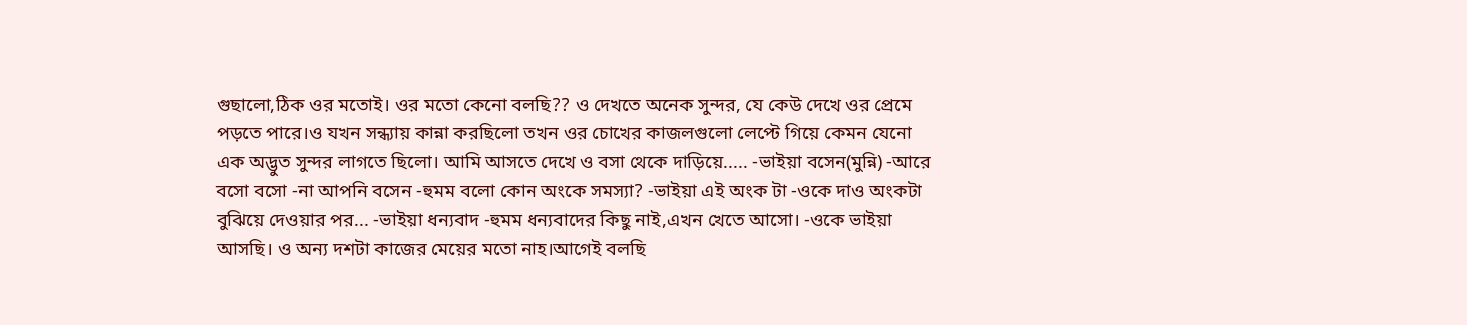গুছালো,ঠিক ওর মতোই। ওর মতো কেনো বলছি?? ও দেখতে অনেক সুন্দর, যে কেউ দেখে ওর প্রেমে পড়তে পারে।ও যখন সন্ধ্যায় কান্না করছিলো তখন ওর চোখের কাজলগুলো লেপ্টে গিয়ে কেমন যেনো এক অদ্ভুত সুন্দর লাগতে ছিলো। আমি আসতে দেখে ও বসা থেকে দাড়িয়ে..... -ভাইয়া বসেন(মুন্নি) -আরে বসো বসো -না আপনি বসেন -হুমম বলো কোন অংকে সমস্যা? -ভাইয়া এই অংক টা -ওকে দাও অংকটা বুঝিয়ে দেওয়ার পর... -ভাইয়া ধন্যবাদ -হুমম ধন্যবাদের কিছু নাই,এখন খেতে আসো। -ওকে ভাইয়া আসছি। ও অন্য দশটা কাজের মেয়ের মতো নাহ।আগেই বলছি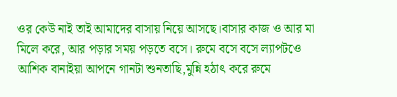ওর কেউ নাই তাই আমাদের বাসায় নিয়ে আসছে।বাসার কাজ ও আর মা মিলে করে, আর পড়ার সময় পড়তে বসে। রুমে বসে বসে ল্যাপটওে আশিক বানাইয়া আপনে গানটা শুনতাছি,মুন্নি হঠাৎ করে রুমে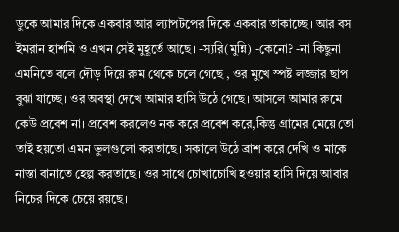ডুকে আমার দিকে একবার আর ল্যাপটপের দিকে একবার তাকাচ্ছে। আর বস ইমরান হাশমি ও এখন সেই মুহূর্তে আছে। -স্যরি(মুন্নি) -কেনো? -না কিছুনা এমনিতে বলে দৌড় দিয়ে রুম থেকে চলে গেছে , ওর মুখে স্পষ্ট লজ্জার ছাপ বুঝা যাচ্ছে। ওর অবস্থা দেখে আমার হাসি উঠে গেছে। আসলে আমার রুমে কেউ প্রবেশ না। প্রবেশ করলেও নক করে প্রবেশ করে,কিন্তু গ্রামের মেয়ে তো তাই হয়তো এমন ভুলগুলো করতাছে। সকালে উঠে ব্রাশ করে দেখি ও মাকে নাস্তা বানাতে হেল্প করতাছে। ওর সাথে চোখাচোখি হওয়ার হাসি দিয়ে আবার নিচের দিকে চেয়ে রয়ছে।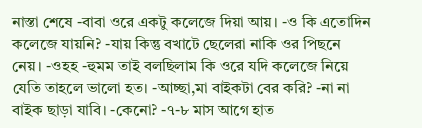নাস্তা শেষে -বাবা ওরে একটু কলেজে দিয়া আয়। -ও কি এতোদিন কলেজে যায়নি? -যায় কিন্তু বখাটে ছেলেরা নাকি ওর পিছনে নেয়। -ওহহ -হুমম তাই বলছিলাম কি ওরে যদি কলেজে নিয়ে যেতি তাহলে ভালো হত। -আচ্ছা,মা বাইকটা বের করি? -না না বাইক ছাড়া যাবি। -কেনো? -৭-৮ মাস আগে হাত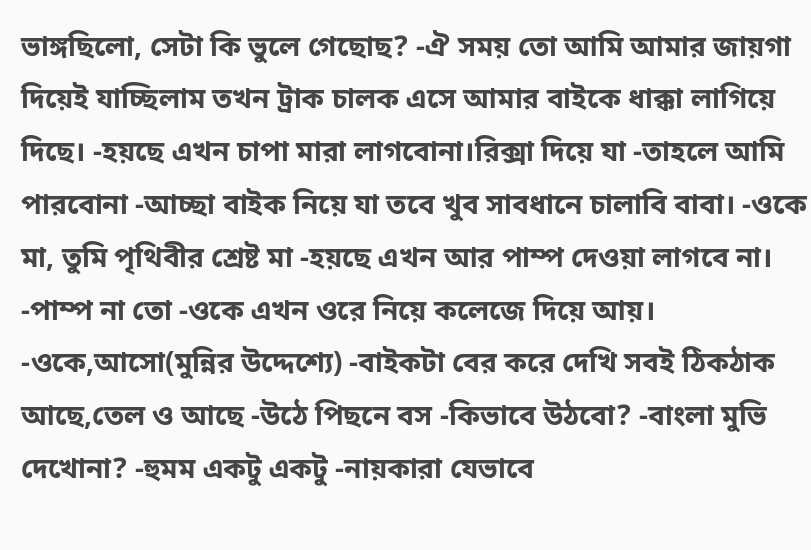ভাঙ্গছিলো, সেটা কি ভুলে গেছোছ? -ঐ সময় তো আমি আমার জায়গা দিয়েই যাচ্ছিলাম তখন ট্রাক চালক এসে আমার বাইকে ধাক্কা লাগিয়ে দিছে। -হয়ছে এখন চাপা মারা লাগবোনা।রিক্সা দিয়ে যা -তাহলে আমি পারবোনা -আচ্ছা বাইক নিয়ে যা তবে খুব সাবধানে চালাবি বাবা। -ওকে মা, তুমি পৃথিবীর শ্রেষ্ট মা -হয়ছে এখন আর পাম্প দেওয়া লাগবে না। -পাম্প না তো -ওকে এখন ওরে নিয়ে কলেজে দিয়ে আয়। -ওকে,আসো(মুন্নির উদ্দেশ্যে) -বাইকটা বের করে দেখি সবই ঠিকঠাক আছে,তেল ও আছে -উঠে পিছনে বস -কিভাবে উঠবো? -বাংলা মুভি দেখোনা? -হুমম একটু একটু -নায়কারা যেভাবে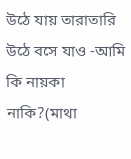উঠে যায় তারাতারি উঠে বসে যাও -আমি কি নায়কা নাকি?(মাথা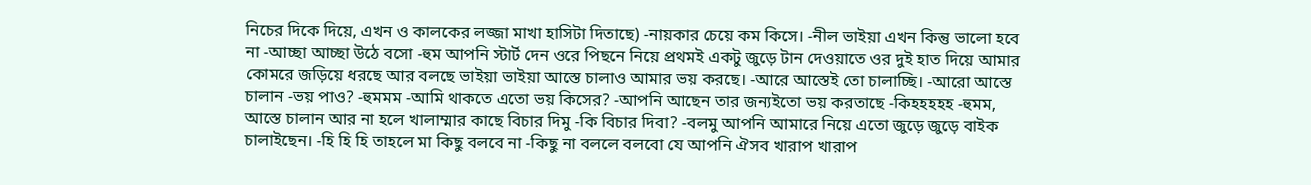নিচের দিকে দিয়ে, এখন ও কালকের লজ্জা মাখা হাসিটা দিতাছে) -নায়কার চেয়ে কম কিসে। -নীল ভাইয়া এখন কিন্তু ভালো হবে না -আচ্ছা আচ্ছা উঠে বসো -হুম আপনি স্টার্ট দেন ওরে পিছনে নিয়ে প্রথমই একটু জুড়ে টান দেওয়াতে ওর দুই হাত দিয়ে আমার কোমরে জড়িয়ে ধরছে আর বলছে ভাইয়া ভাইয়া আস্তে চালাও আমার ভয় করছে। -আরে আস্তেই তো চালাচ্ছি। -আরো আস্তে চালান -ভয় পাও? -হুমমম -আমি থাকতে এতো ভয় কিসের? -আপনি আছেন তার জন্যইতো ভয় করতাছে -কিহহহহহ -হুমম, আস্তে চালান আর না হলে খালাম্মার কাছে বিচার দিমু -কি বিচার দিবা? -বলমু আপনি আমারে নিয়ে এতো জুড়ে জুড়ে বাইক চালাইছেন। -হি হি হি তাহলে মা কিছু বলবে না -কিছু না বললে বলবো যে আপনি ঐসব খারাপ খারাপ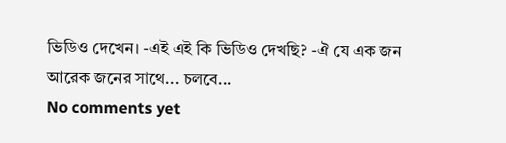ভিডিও দেখেন। -এই এই কি ভিডিও দেখছি? -ঐ যে এক জন আরেক জনের সাথে... চলবে...
No comments yet